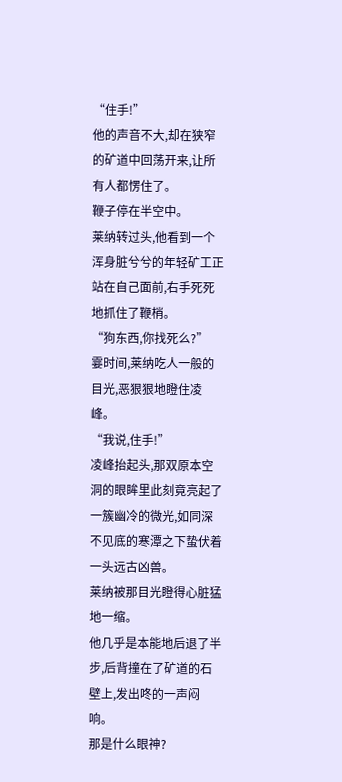“住手!”
他的声音不大,却在狭窄的矿道中回荡开来,让所有人都愣住了。
鞭子停在半空中。
莱纳转过头,他看到一个浑身脏兮兮的年轻矿工正站在自己面前,右手死死地抓住了鞭梢。
“狗东西,你找死么?”
霎时间,莱纳吃人一般的目光,恶狠狠地瞪住凌峰。
“我说,住手!”
凌峰抬起头,那双原本空洞的眼眸里此刻竟亮起了一簇幽冷的微光,如同深不见底的寒潭之下蛰伏着一头远古凶兽。
莱纳被那目光瞪得心脏猛地一缩。
他几乎是本能地后退了半步,后背撞在了矿道的石壁上,发出咚的一声闷响。
那是什么眼神?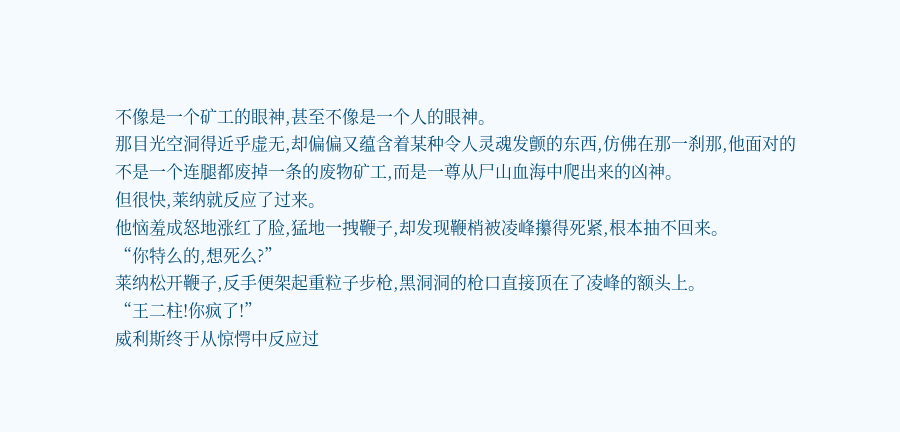不像是一个矿工的眼神,甚至不像是一个人的眼神。
那目光空洞得近乎虚无,却偏偏又蕴含着某种令人灵魂发颤的东西,仿佛在那一刹那,他面对的不是一个连腿都废掉一条的废物矿工,而是一尊从尸山血海中爬出来的凶神。
但很快,莱纳就反应了过来。
他恼羞成怒地涨红了脸,猛地一拽鞭子,却发现鞭梢被凌峰攥得死紧,根本抽不回来。
“你特么的,想死么?”
莱纳松开鞭子,反手便架起重粒子步枪,黑洞洞的枪口直接顶在了凌峰的额头上。
“王二柱!你疯了!”
威利斯终于从惊愕中反应过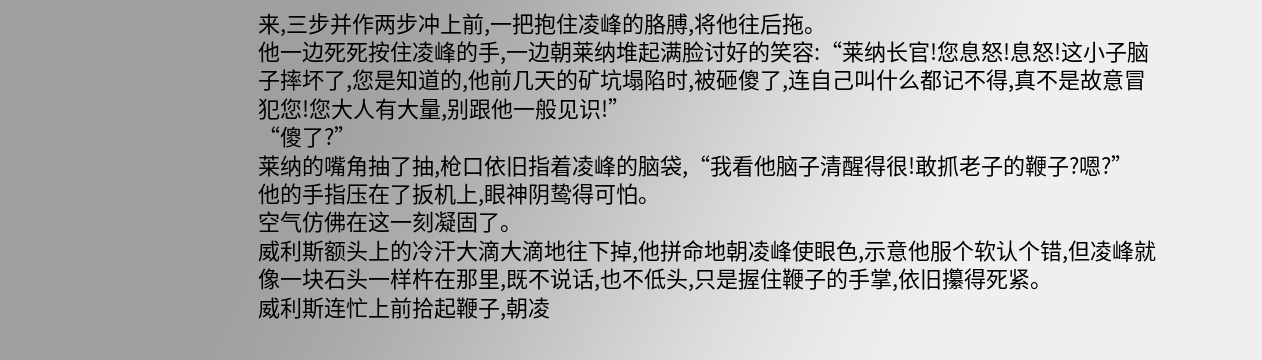来,三步并作两步冲上前,一把抱住凌峰的胳膊,将他往后拖。
他一边死死按住凌峰的手,一边朝莱纳堆起满脸讨好的笑容:“莱纳长官!您息怒!息怒!这小子脑子摔坏了,您是知道的,他前几天的矿坑塌陷时,被砸傻了,连自己叫什么都记不得,真不是故意冒犯您!您大人有大量,别跟他一般见识!”
“傻了?”
莱纳的嘴角抽了抽,枪口依旧指着凌峰的脑袋,“我看他脑子清醒得很!敢抓老子的鞭子?嗯?”
他的手指压在了扳机上,眼神阴鸷得可怕。
空气仿佛在这一刻凝固了。
威利斯额头上的冷汗大滴大滴地往下掉,他拼命地朝凌峰使眼色,示意他服个软认个错,但凌峰就像一块石头一样杵在那里,既不说话,也不低头,只是握住鞭子的手掌,依旧攥得死紧。
威利斯连忙上前拾起鞭子,朝凌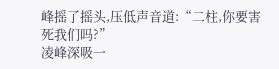峰摇了摇头,压低声音道:“二柱,你要害死我们吗?”
凌峰深吸一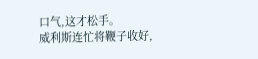口气,这才松手。
威利斯连忙将鞭子收好,